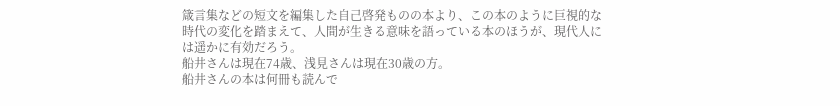箴言集などの短文を編集した自己啓発ものの本より、この本のように巨視的な時代の変化を踏まえて、人間が生きる意味を語っている本のほうが、現代人には遥かに有効だろう。
船井さんは現在74歳、浅見さんは現在30歳の方。
船井さんの本は何冊も読んで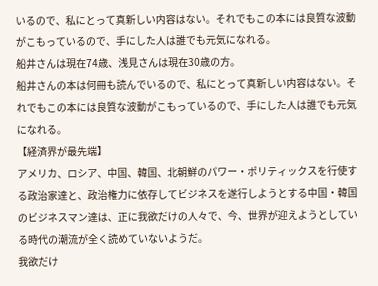いるので、私にとって真新しい内容はない。それでもこの本には良質な波動がこもっているので、手にした人は誰でも元気になれる。
船井さんは現在74歳、浅見さんは現在30歳の方。
船井さんの本は何冊も読んでいるので、私にとって真新しい内容はない。それでもこの本には良質な波動がこもっているので、手にした人は誰でも元気になれる。
【経済界が最先端】
アメリカ、ロシア、中国、韓国、北朝鮮のパワー・ポリティックスを行使する政治家達と、政治権力に依存してビジネスを遂行しようとする中国・韓国のビジネスマン達は、正に我欲だけの人々で、今、世界が迎えようとしている時代の潮流が全く読めていないようだ。
我欲だけ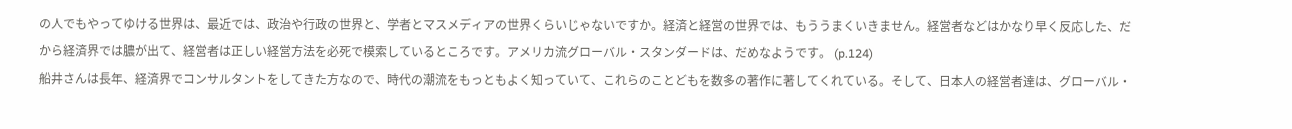の人でもやってゆける世界は、最近では、政治や行政の世界と、学者とマスメディアの世界くらいじゃないですか。経済と経営の世界では、もううまくいきません。経営者などはかなり早く反応した、だから経済界では膿が出て、経営者は正しい経営方法を必死で模索しているところです。アメリカ流グローバル・スタンダードは、だめなようです。 (p.124)
船井さんは長年、経済界でコンサルタントをしてきた方なので、時代の潮流をもっともよく知っていて、これらのことどもを数多の著作に著してくれている。そして、日本人の経営者達は、グローバル・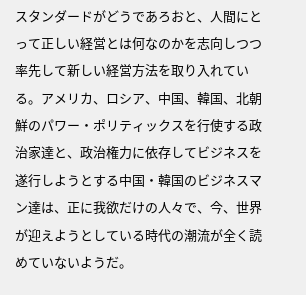スタンダードがどうであろおと、人間にとって正しい経営とは何なのかを志向しつつ率先して新しい経営方法を取り入れている。アメリカ、ロシア、中国、韓国、北朝鮮のパワー・ポリティックスを行使する政治家達と、政治権力に依存してビジネスを遂行しようとする中国・韓国のビジネスマン達は、正に我欲だけの人々で、今、世界が迎えようとしている時代の潮流が全く読めていないようだ。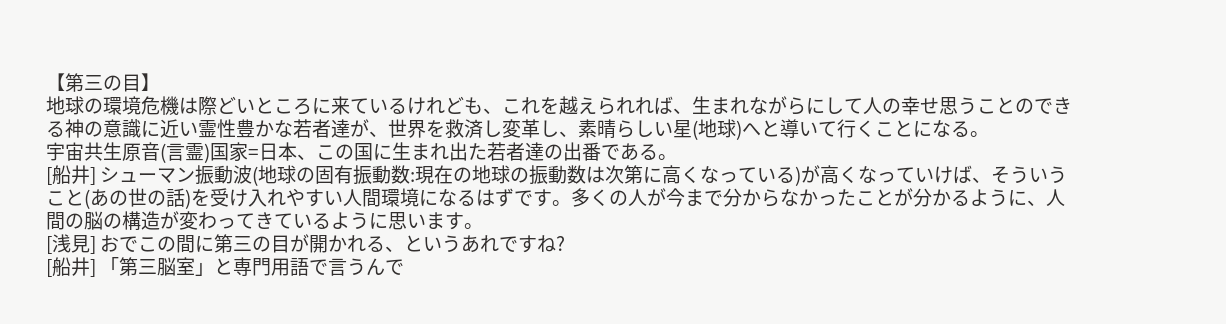【第三の目】
地球の環境危機は際どいところに来ているけれども、これを越えられれば、生まれながらにして人の幸せ思うことのできる神の意識に近い霊性豊かな若者達が、世界を救済し変革し、素晴らしい星(地球)へと導いて行くことになる。
宇宙共生原音(言霊)国家=日本、この国に生まれ出た若者達の出番である。
[船井] シューマン振動波(地球の固有振動数:現在の地球の振動数は次第に高くなっている)が高くなっていけば、そういうこと(あの世の話)を受け入れやすい人間環境になるはずです。多くの人が今まで分からなかったことが分かるように、人間の脳の構造が変わってきているように思います。
[浅見] おでこの間に第三の目が開かれる、というあれですね?
[船井] 「第三脳室」と専門用語で言うんで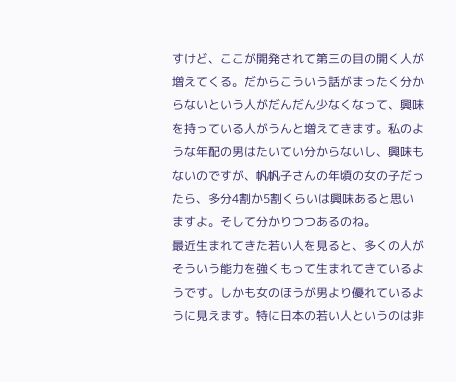すけど、ここが開発されて第三の目の開く人が増えてくる。だからこういう話がまったく分からないという人がだんだん少なくなって、興味を持っている人がうんと増えてきます。私のような年配の男はたいてい分からないし、興味もないのですが、帆帆子さんの年頃の女の子だったら、多分4割か5割くらいは興味あると思いますよ。そして分かりつつあるのね。
最近生まれてきた若い人を見ると、多くの人がそういう能力を強くもって生まれてきているようです。しかも女のほうが男より優れているように見えます。特に日本の若い人というのは非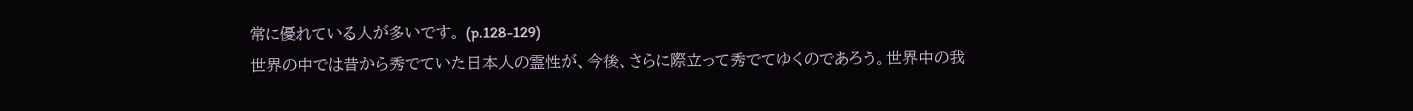常に優れている人が多いです。 (p.128-129)
世界の中では昔から秀でていた日本人の霊性が、今後、さらに際立って秀でてゆくのであろう。世界中の我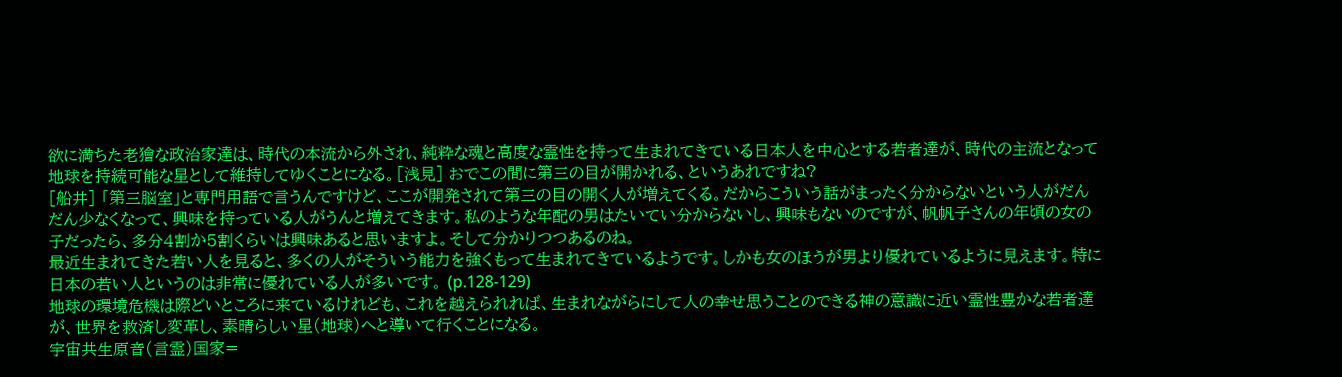欲に満ちた老獪な政治家達は、時代の本流から外され、純粋な魂と高度な霊性を持って生まれてきている日本人を中心とする若者達が、時代の主流となって地球を持続可能な星として維持してゆくことになる。[浅見] おでこの間に第三の目が開かれる、というあれですね?
[船井] 「第三脳室」と専門用語で言うんですけど、ここが開発されて第三の目の開く人が増えてくる。だからこういう話がまったく分からないという人がだんだん少なくなって、興味を持っている人がうんと増えてきます。私のような年配の男はたいてい分からないし、興味もないのですが、帆帆子さんの年頃の女の子だったら、多分4割か5割くらいは興味あると思いますよ。そして分かりつつあるのね。
最近生まれてきた若い人を見ると、多くの人がそういう能力を強くもって生まれてきているようです。しかも女のほうが男より優れているように見えます。特に日本の若い人というのは非常に優れている人が多いです。 (p.128-129)
地球の環境危機は際どいところに来ているけれども、これを越えられれば、生まれながらにして人の幸せ思うことのできる神の意識に近い霊性豊かな若者達が、世界を救済し変革し、素晴らしい星(地球)へと導いて行くことになる。
宇宙共生原音(言霊)国家=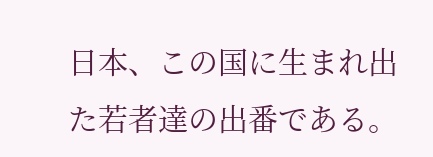日本、この国に生まれ出た若者達の出番である。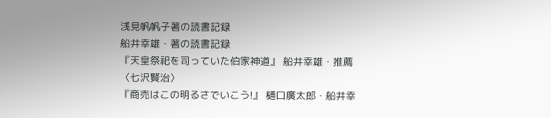浅見帆帆子著の読書記録
船井幸雄・著の読書記録
『天皇祭祀を司っていた伯家神道』 船井幸雄・推薦 〈七沢賢治〉
『商売はこの明るさでいこう!』 樋口廣太郎・船井幸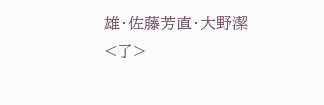雄・佐藤芳直・大野潔
<了>